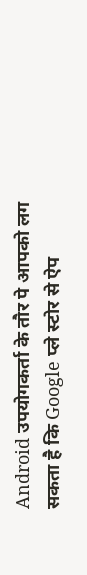Android उपयोगकर्ता के तौर पे आपको लग सकता है कि Google प्ले स्टोर से ऐप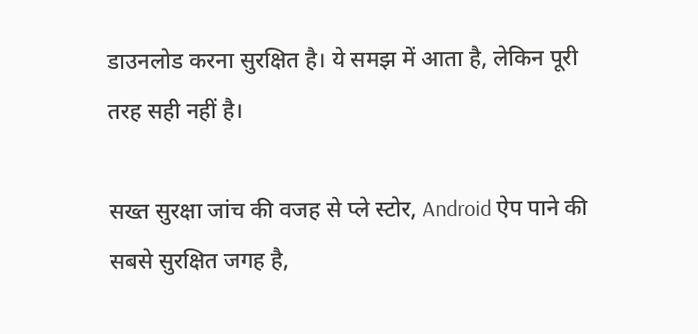डाउनलोड करना सुरक्षित है। ये समझ में आता है, लेकिन पूरी तरह सही नहीं है।

सख्त सुरक्षा जांच की वजह से प्ले स्टोर, Android ऐप पाने की सबसे सुरक्षित जगह है,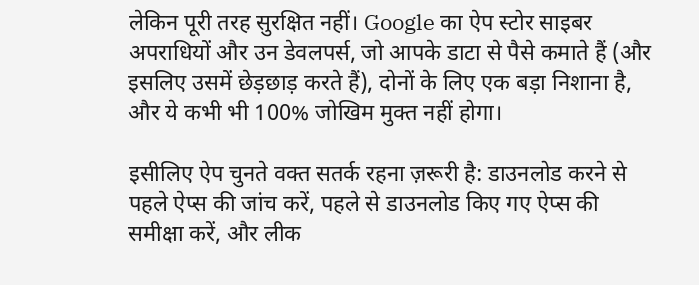लेकिन पूरी तरह सुरक्षित नहीं। Google का ऐप स्टोर साइबर अपराधियों और उन डेवलपर्स, जो आपके डाटा से पैसे कमाते हैं (और इसलिए उसमें छेड़छाड़ करते हैं), दोनों के लिए एक बड़ा निशाना है, और ये कभी भी 100% जोखिम मुक्त नहीं होगा।

इसीलिए ऐप चुनते वक्त सतर्क रहना ज़रूरी है: डाउनलोड करने से पहले ऐप्स की जांच करें, पहले से डाउनलोड किए गए ऐप्स की समीक्षा करें, और लीक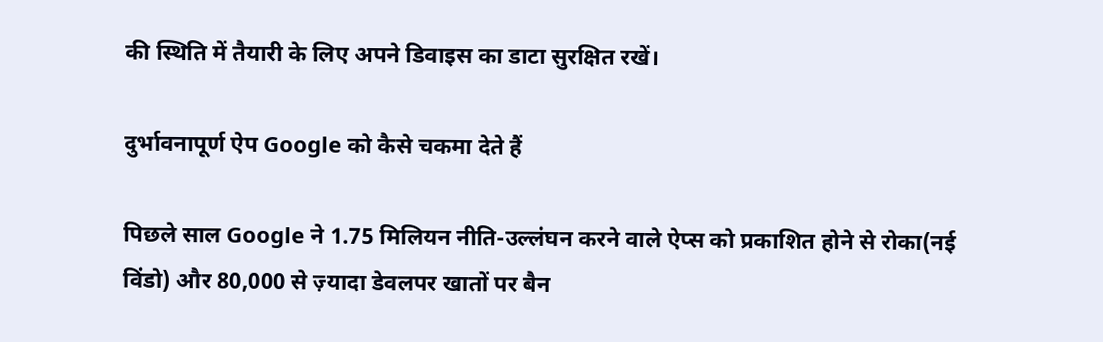की स्थिति में तैयारी के लिए अपने डिवाइस का डाटा सुरक्षित रखें।

दुर्भावनापूर्ण ऐप Google को कैसे चकमा देते हैं

पिछले साल Google ने 1.75 मिलियन नीति-उल्लंघन करने वाले ऐप्स को प्रकाशित होने से रोका(नई विंडो) और 80,000 से ज़्यादा डेवलपर खातों पर बैन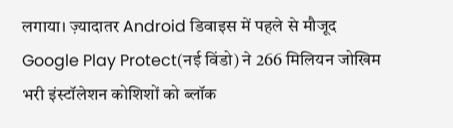लगाया। ज़्यादातर Android डिवाइस में पहले से मौजूद Google Play Protect(नई विंडो) ने 266 मिलियन जोखिम भरी इंस्टॉलेशन कोशिशों को ब्लॉक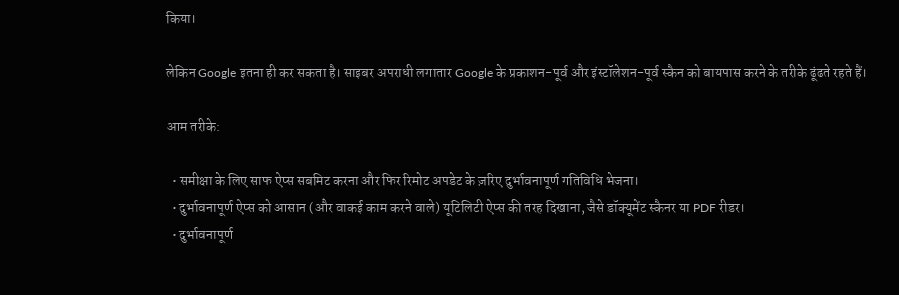किया।

लेकिन Google इतना ही कर सकता है। साइबर अपराधी लगातार Google के प्रकाशन-पूर्व और इंस्टॉलेशन-पूर्व स्कैन को बायपास करने के तरीके ढूंढते रहते हैं।

आम तरीके:

  • समीक्षा के लिए साफ ऐप्स सबमिट करना और फिर रिमोट अपडेट के ज़रिए दुर्भावनापूर्ण गतिविधि भेजना।
  • दुर्भावनापूर्ण ऐप्स को आसान (और वाकई काम करने वाले) यूटिलिटी ऐप्स की तरह दिखाना, जैसे डॉक्यूमेंट स्कैनर या PDF रीडर।
  • दुर्भावनापूर्ण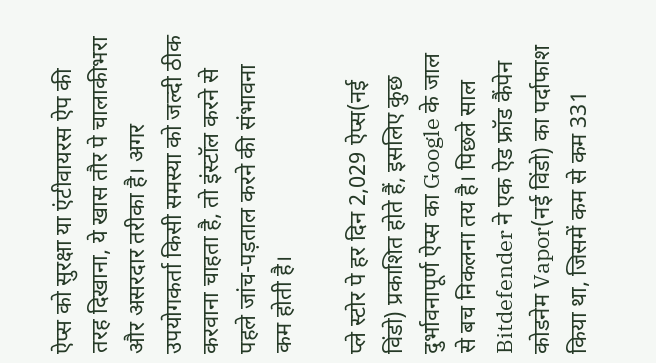ऐप्स को सुरक्षा या एंटीवायरस ऐप की तरह दिखाना, ये खास तौर पे चालाकीभरा और असरदार तरीका है। अगर उपयोगकर्ता किसी समस्या को जल्दी ठीक करवाना चाहता है, तो इंस्टॉल करने से पहले जांच-पड़ताल करने की संभावना कम होती है।

प्ले स्टोर पे हर दिन 2,029 ऐप्स(नई विंडो) प्रकाशित होते हैं, इसलिए कुछ दुर्भावनापूर्ण ऐप्स का Google के जाल से बच निकलना तय है। पिछले साल Bitdefender ने एक ऐड फ्रॉड कैंपेन कोडनेम Vapor(नई विंडो) का पर्दाफाश किया था, जिसमें कम से कम 331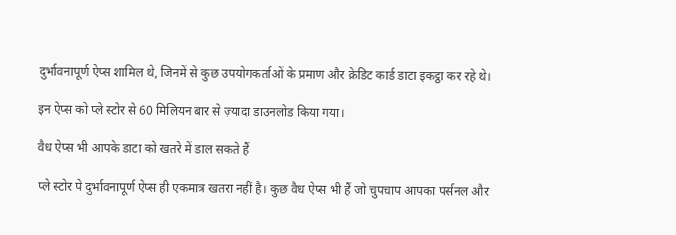दुर्भावनापूर्ण ऐप्स शामिल थे, जिनमें से कुछ उपयोगकर्ताओं के प्रमाण और क्रेडिट कार्ड डाटा इकट्ठा कर रहे थे।

इन ऐप्स को प्ले स्टोर से 60 मिलियन बार से ज़्यादा डाउनलोड किया गया।

वैध ऐप्स भी आपके डाटा को खतरे में डाल सकते हैं

प्ले स्टोर पे दुर्भावनापूर्ण ऐप्स ही एकमात्र खतरा नहीं है। कुछ वैध ऐप्स भी हैं जो चुपचाप आपका पर्सनल और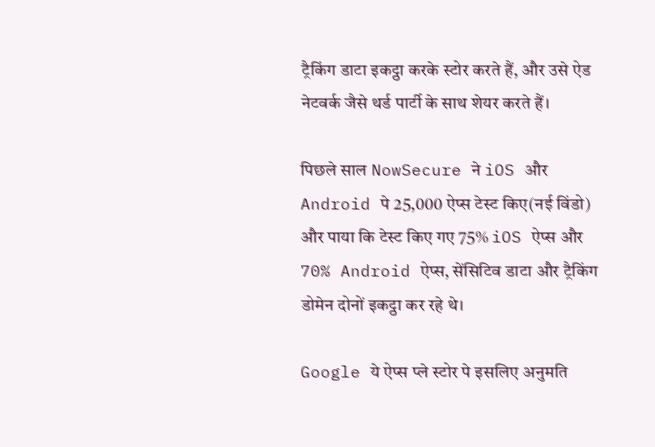ट्रैकिंग डाटा इकट्ठा करके स्टोर करते हैं, और उसे ऐड नेटवर्क जैसे थर्ड पार्टी के साथ शेयर करते हैं।

पिछले साल NowSecure ने iOS और Android पे 25,000 ऐप्स टेस्ट किए(नई विंडो) और पाया कि टेस्ट किए गए 75% iOS ऐप्स और 70% Android ऐप्स, सेंसिटिव डाटा और ट्रैकिंग डोमेन दोनों इकट्ठा कर रहे थे।

Google ये ऐप्स प्ले स्टोर पे इसलिए अनुमति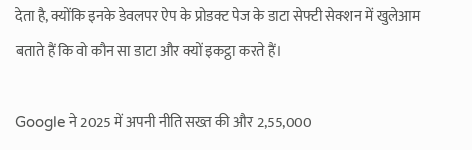देता है, क्योंकि इनके डेवलपर ऐप के प्रोडक्ट पेज के डाटा सेफ्टी सेक्शन में खुलेआम बताते हैं कि वो कौन सा डाटा और क्यों इकट्ठा करते हैं।

Google ने 2025 में अपनी नीति सख्त की और 2,55,000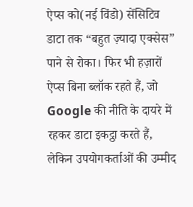ऐप्स को(नई विंडो) सेंसिटिव डाटा तक “बहुत ज़्यादा एक्सेस” पाने से रोका। फिर भी हज़ारों ऐप्स बिना ब्लॉक रहते हैं, जो Google की नीति के दायरे में रहकर डाटा इकट्ठा करते हैं, लेकिन उपयोगकर्ताओं की उम्मीद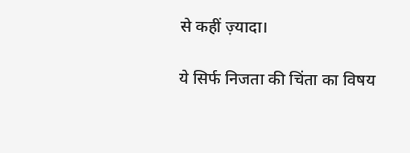से कहीं ज़्यादा।

ये सिर्फ निजता की चिंता का विषय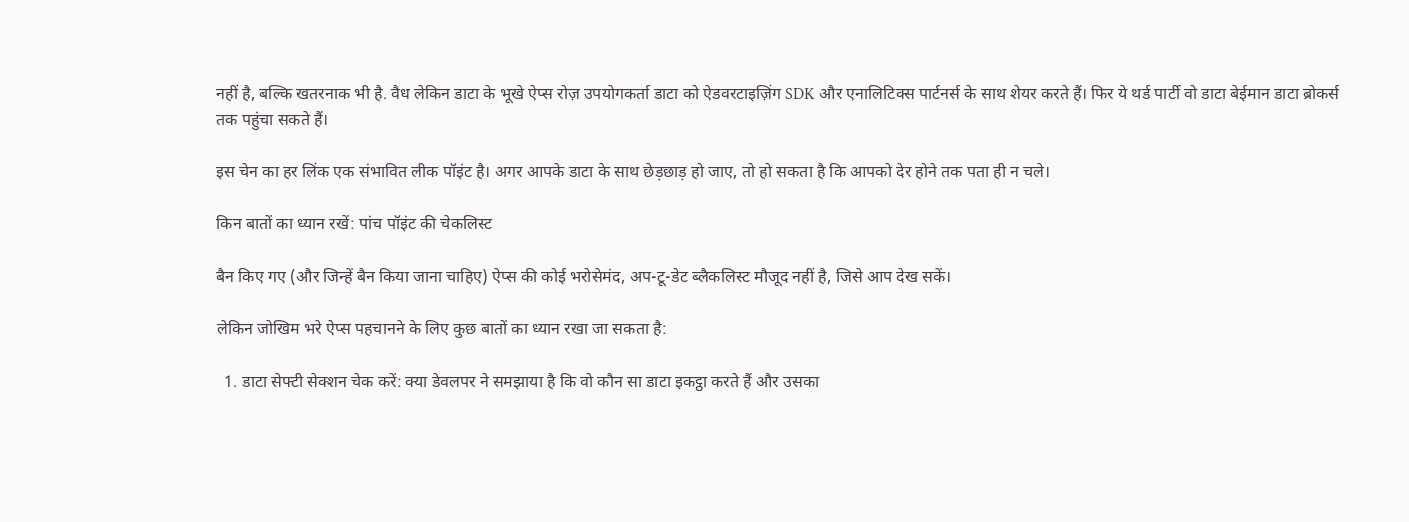नहीं है, बल्कि खतरनाक भी है. वैध लेकिन डाटा के भूखे ऐप्स रोज़ उपयोगकर्ता डाटा को ऐडवरटाइज़िंग SDK और एनालिटिक्स पार्टनर्स के साथ शेयर करते हैं। फिर ये थर्ड पार्टी वो डाटा बेईमान डाटा ब्रोकर्स तक पहुंचा सकते हैं।

इस चेन का हर लिंक एक संभावित लीक पॉइंट है। अगर आपके डाटा के साथ छेड़छाड़ हो जाए, तो हो सकता है कि आपको देर होने तक पता ही न चले।

किन बातों का ध्यान रखें: पांच पॉइंट की चेकलिस्ट

बैन किए गए (और जिन्हें बैन किया जाना चाहिए) ऐप्स की कोई भरोसेमंद, अप-टू-डेट ब्लैकलिस्ट मौजूद नहीं है, जिसे आप देख सकें।

लेकिन जोखिम भरे ऐप्स पहचानने के लिए कुछ बातों का ध्यान रखा जा सकता है:

  1. डाटा सेफ्टी सेक्शन चेक करें: क्या डेवलपर ने समझाया है कि वो कौन सा डाटा इकट्ठा करते हैं और उसका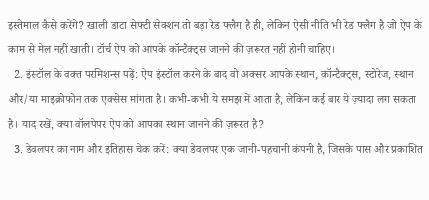इस्तेमाल कैसे करेंगे? खाली डाटा सेफ्टी सेक्शन तो बड़ा रेड फ्लैग है ही, लेकिन ऐसी नीति भी रेड फ्लैग है जो ऐप के काम से मेल नहीं खाती। टॉर्च ऐप को आपके कॉन्टैक्ट्स जानने की ज़रूरत नहीं होनी चाहिए।
  2. इंस्टॉल के वक्त परमिशन्स पढ़ें: ऐप इंस्टॉल करने के बाद वो अक्सर आपके स्थान, कॉन्टैक्ट्स, स्टोरेज, स्थान और/या माइक्रोफोन तक एक्सेस मांगता है। कभी-कभी ये समझ में आता है, लेकिन कई बार ये ज़्यादा लग सकता है। याद रखें, क्या वॉलपेपर ऐप को आपका स्थान जानने की ज़रूरत है?
  3. डेवलपर का नाम और इतिहास चेक करें: क्या डेवलपर एक जानी-पहचानी कंपनी है, जिसके पास और प्रकाशित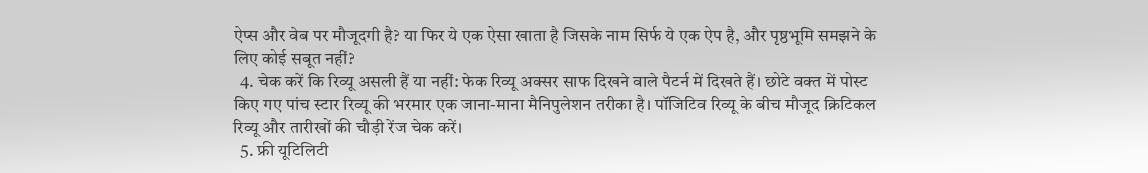ऐप्स और वेब पर मौजूदगी है? या फिर ये एक ऐसा खाता है जिसके नाम सिर्फ ये एक ऐप है, और पृष्ठभूमि समझने के लिए कोई सबूत नहीं?
  4. चेक करें कि रिव्यू असली हैं या नहीं: फेक रिव्यू अक्सर साफ दिखने वाले पैटर्न में दिखते हैं। छोटे वक्त में पोस्ट किए गए पांच स्टार रिव्यू की भरमार एक जाना-माना मैनिपुलेशन तरीका है। पॉजिटिव रिव्यू के बीच मौजूद क्रिटिकल रिव्यू और तारीखों की चौड़ी रेंज चेक करें।
  5. फ्री यूटिलिटी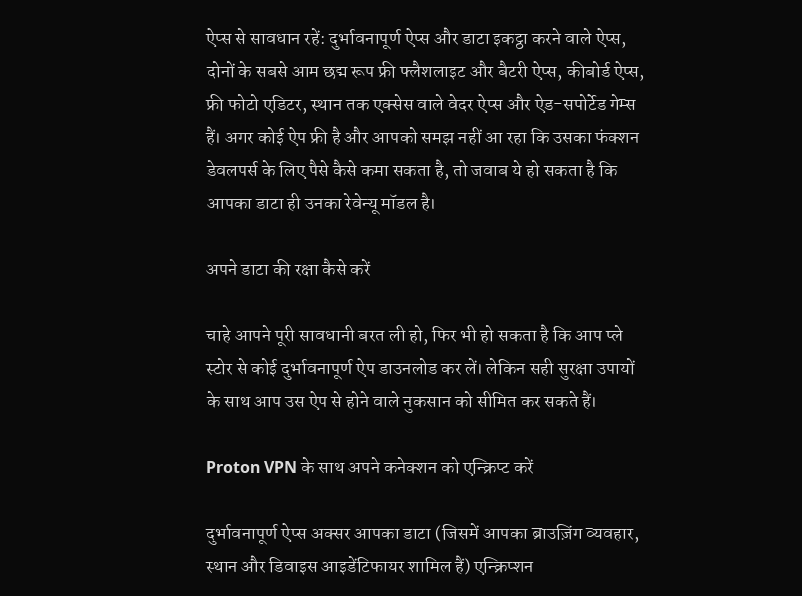ऐप्स से सावधान रहें: दुर्भावनापूर्ण ऐप्स और डाटा इकट्ठा करने वाले ऐप्स, दोनों के सबसे आम छद्म रूप फ्री फ्लैशलाइट और बैटरी ऐप्स, कीबोर्ड ऐप्स, फ्री फोटो एडिटर, स्थान तक एक्सेस वाले वेदर ऐप्स और ऐड-सपोर्टेड गेम्स हैं। अगर कोई ऐप फ्री है और आपको समझ नहीं आ रहा कि उसका फंक्शन डेवलपर्स के लिए पैसे कैसे कमा सकता है, तो जवाब ये हो सकता है कि आपका डाटा ही उनका रेवेन्यू मॉडल है।

अपने डाटा की रक्षा कैसे करें

चाहे आपने पूरी सावधानी बरत ली हो, फिर भी हो सकता है कि आप प्ले स्टोर से कोई दुर्भावनापूर्ण ऐप डाउनलोड कर लें। लेकिन सही सुरक्षा उपायों के साथ आप उस ऐप से होने वाले नुकसान को सीमित कर सकते हैं।

Proton VPN के साथ अपने कनेक्शन को एन्क्रिप्ट करें

दुर्भावनापूर्ण ऐप्स अक्सर आपका डाटा (जिसमें आपका ब्राउज़िंग व्यवहार, स्थान और डिवाइस आइडेंटिफायर शामिल हैं) एन्क्रिप्शन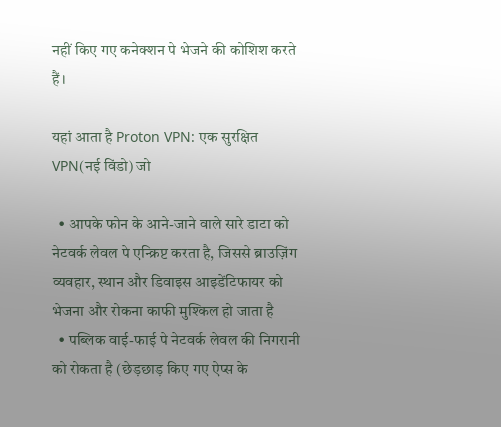नहीं किए गए कनेक्शन पे भेजने की कोशिश करते हैं।

यहां आता है Proton VPN: एक सुरक्षित VPN(नई विंडो) जो

  • आपके फोन के आने-जाने वाले सारे डाटा को नेटवर्क लेवल पे एन्क्रिप्ट करता है, जिससे ब्राउज़िंग व्यवहार, स्थान और डिवाइस आइडेंटिफायर को भेजना और रोकना काफी मुश्किल हो जाता है
  • पब्लिक वाई-फाई पे नेटवर्क लेवल की निगरानी को रोकता है (छेड़छाड़ किए गए ऐप्स के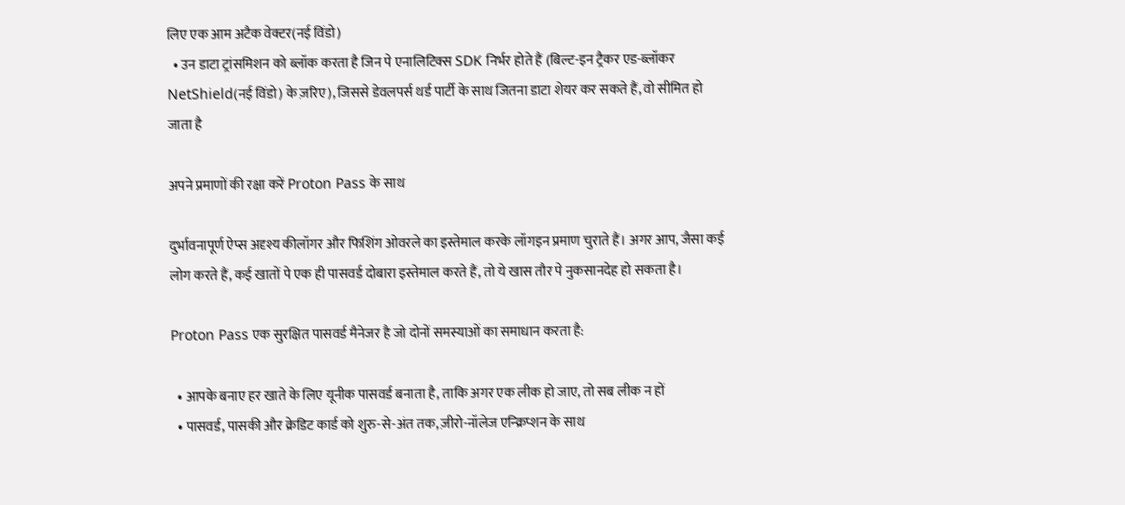लिए एक आम अटैक वेक्टर(नई विंडो)
  • उन डाटा ट्रांसमिशन को ब्लॉक करता है जिन पे एनालिटिक्स SDK निर्भर होते हैं (बिल्ट-इन ट्रैकर एड-ब्लॉकर NetShield(नई विंडो) के ज़रिए), जिससे डेवलपर्स थर्ड पार्टी के साथ जितना डाटा शेयर कर सकते हैं, वो सीमित हो जाता है

अपने प्रमाणों की रक्षा करें Proton Pass के साथ

दुर्भावनापूर्ण ऐप्स अदृश्य कीलॉगर और फिशिंग ओवरले का इस्तेमाल करके लॉगइन प्रमाण चुराते हैं। अगर आप, जैसा कई लोग करते हैं, कई खातों पे एक ही पासवर्ड दोबारा इस्तेमाल करते हैं, तो ये खास तौर पे नुकसानदेह हो सकता है।

Proton Pass एक सुरक्षित पासवर्ड मैनेजर है जो दोनों समस्याओं का समाधान करता है:

  • आपके बनाए हर खाते के लिए यूनीक पासवर्ड बनाता है, ताकि अगर एक लीक हो जाए, तो सब लीक न हों
  • पासवर्ड, पासकी और क्रेडिट कार्ड को शुरु-से-अंत तक, ज़ीरो-नॉलेज एन्क्रिप्शन के साथ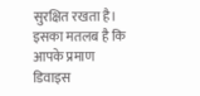सुरक्षित रखता है। इसका मतलब है कि आपके प्रमाण डिवाइस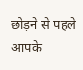छोड़ने से पहले आपके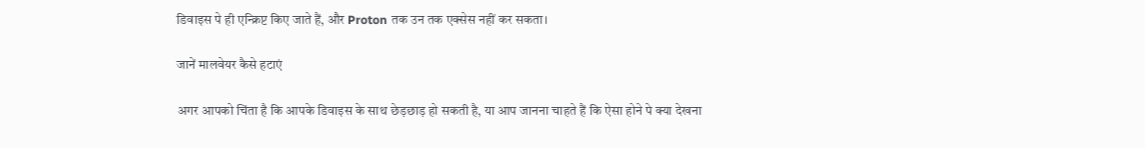डिवाइस पे ही एन्क्रिप्ट किए जाते हैं, और Proton तक उन तक एक्सेस नहीं कर सकता।

जानें मालवेयर कैसे हटाएं

अगर आपको चिंता है कि आपके डिवाइस के साथ छेड़छाड़ हो सकती है, या आप जानना चाहते हैं कि ऐसा होने पे क्या देखना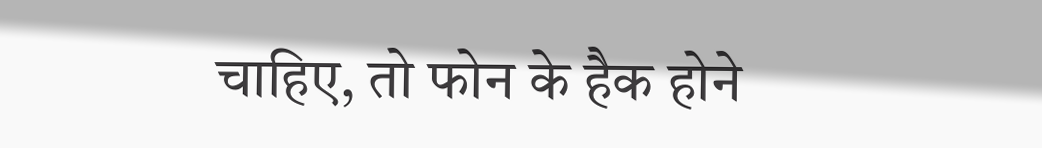चाहिए, तो फोन के हैक होने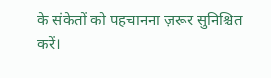के संकेतों को पहचानना ज़रूर सुनिश्चित करें।